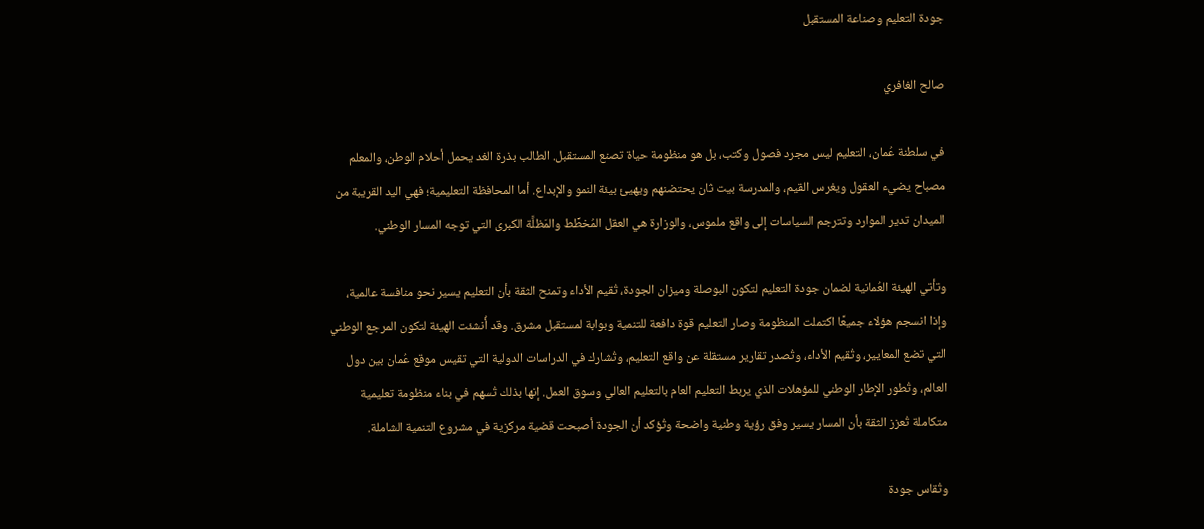جودة التعليم وصناعة المستقبل

صالح الغافري

في سلطنة عُمان، التعليم ليس مجرد فصول وكتب، بل هو منظومة حياة تصنع المستقبل. الطالب بذرة الغد يحمل أحلام الوطن، والمعلم مصباح يضيء العقول ويغرس القيم، والمدرسة بيت ثان يحتضنهم ويهيئ بيئة النمو والإبداع. أما المحافظة التعليمية؛ فهي اليد القريبة من الميدان تدير الموارد وتترجم السياسات إلى واقع ملموس، والوزارة هي العقل المُخطِّط والمَظلَّة الكبرى التي توجه المسار الوطني.

وتأتي الهيئة العُمانية لضمان جودة التعليم لتكون البوصلة وميزان الجودة، تُقيم الأداء وتمنح الثقة بأن التعليم يسير نحو منافسة عالمية، وإذا انسجم هؤلاء جميعًا اكتملت المنظومة وصار التعليم قوة دافعة للتنمية وبوابة لمستقبل مشرق. وقد أُنشئت الهيئة لتكون المرجع الوطني التي تضع المعايير، وتُقيم الأداء، وتُصدر تقارير مستقلة عن واقع التعليم، وتُشارك في الدراسات الدولية التي تقيس موقع عُمان بين دول العالم، وتُطور الإطار الوطني للمؤهلات الذي يربط التعليم العام بالتعليم العالي وسوق العمل. إنها بذلك تُسهم في بناء منظومة تعليمية متكاملة تُعزز الثقة بأن المسار يسير وفق رؤية وطنية واضحة وتُؤكد أن الجودة أصبحت قضية مركزية في مشروع التنمية الشاملة.

وتُقاس جودة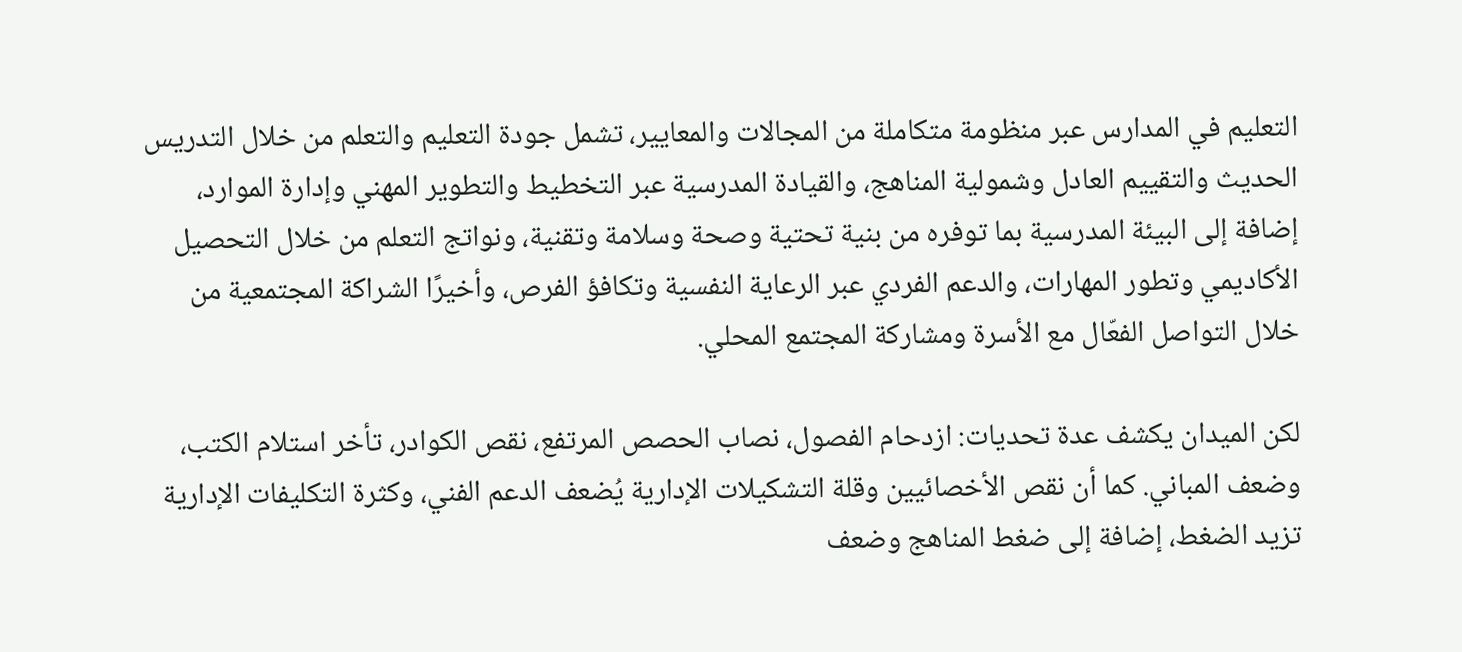التعليم في المدارس عبر منظومة متكاملة من المجالات والمعايير، تشمل جودة التعليم والتعلم من خلال التدريس الحديث والتقييم العادل وشمولية المناهج، والقيادة المدرسية عبر التخطيط والتطوير المهني وإدارة الموارد، إضافة إلى البيئة المدرسية بما توفره من بنية تحتية وصحة وسلامة وتقنية، ونواتج التعلم من خلال التحصيل الأكاديمي وتطور المهارات، والدعم الفردي عبر الرعاية النفسية وتكافؤ الفرص، وأخيرًا الشراكة المجتمعية من خلال التواصل الفعّال مع الأسرة ومشاركة المجتمع المحلي.

لكن الميدان يكشف عدة تحديات: ازدحام الفصول، نصاب الحصص المرتفع، نقص الكوادر، تأخر استلام الكتب، وضعف المباني. كما أن نقص الأخصائيين وقلة التشكيلات الإدارية يُضعف الدعم الفني، وكثرة التكليفات الإدارية تزيد الضغط، إضافة إلى ضغط المناهج وضعف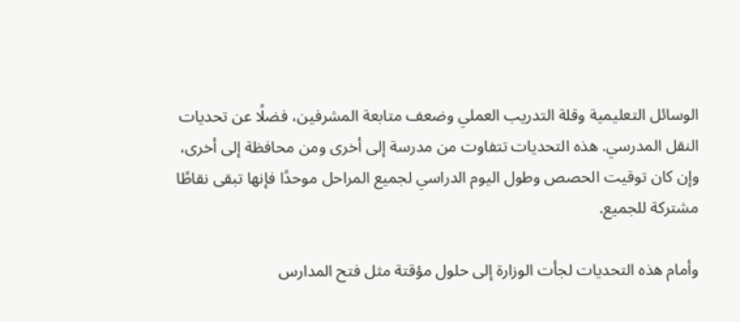الوسائل التعليمية وقلة التدريب العملي وضعف متابعة المشرفين، فضلًا عن تحديات النقل المدرسي. هذه التحديات تتفاوت من مدرسة إلى أخرى ومن محافظة إلى أخرى، وإن كان توقيت الحصص وطول اليوم الدراسي لجميع المراحل موحدًا فإنها تبقى نقاطًا مشتركة للجميع.

وأمام هذه التحديات لجأت الوزارة إلى حلول مؤقتة مثل فتح المدارس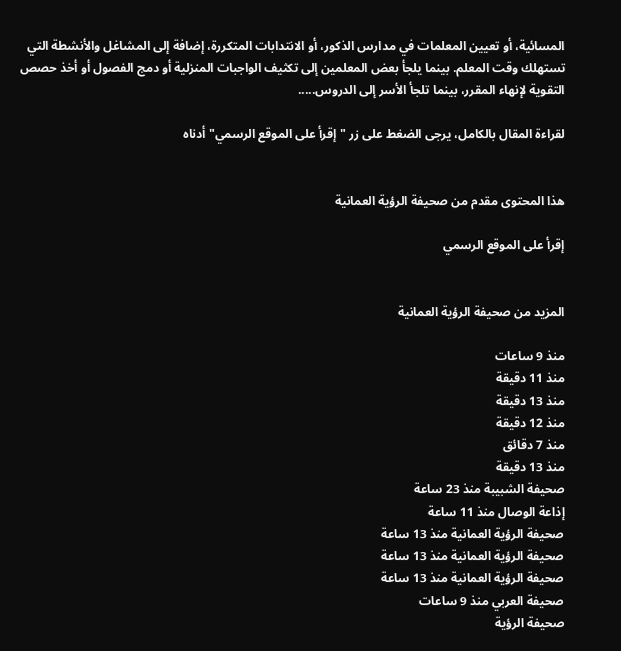المسائية، أو تعيين المعلمات في مدارس الذكور، أو الانتدابات المتكررة، إضافة إلى المشاغل والأنشطة التي تستهلك وقت المعلم. بينما يلجأ بعض المعلمين إلى تكثيف الواجبات المنزلية أو دمج الفصول أو أخذ حصص التقوية لإنهاء المقرر، بينما تلجأ الأسر إلى الدروس.....

لقراءة المقال بالكامل، يرجى الضغط على زر "إقرأ على الموقع الرسمي" أدناه


هذا المحتوى مقدم من صحيفة الرؤية العمانية

إقرأ على الموقع الرسمي


المزيد من صحيفة الرؤية العمانية

منذ 9 ساعات
منذ 11 دقيقة
منذ 13 دقيقة
منذ 12 دقيقة
منذ 7 دقائق
منذ 13 دقيقة
صحيفة الشبيبة منذ 23 ساعة
إذاعة الوصال منذ 11 ساعة
صحيفة الرؤية العمانية منذ 13 ساعة
صحيفة الرؤية العمانية منذ 13 ساعة
صحيفة الرؤية العمانية منذ 13 ساعة
صحيفة العربي منذ 9 ساعات
صحيفة الرؤية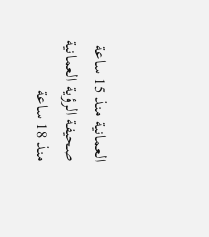العمانية منذ 15 ساعة
صحيفة الرؤية العمانية منذ 18 ساعة